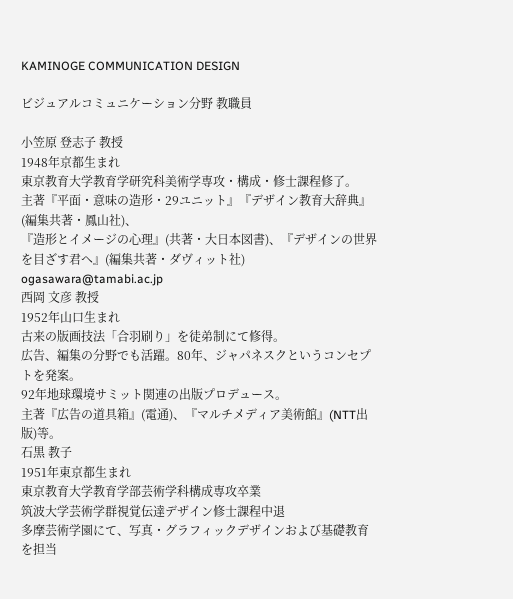KAMINOGE COMMUNICATION DESIGN

ビジュアルコミュニケーション分野 教職員

小笠原 登志子 教授
1948年京都生まれ
東京教育大学教育学研究科美術学専攻・構成・修士課程修了。
主著『平面・意味の造形・29ユニット』『デザイン教育大辞典』(編集共著・鳳山社)、
『造形とイメージの心理』(共著・大日本図書)、『デザインの世界を目ざす君へ』(編集共著・ダヴィット社)
ogasawara@tamabi.ac.jp
西岡 文彦 教授
1952年山口生まれ
古来の版画技法「合羽刷り」を徒弟制にて修得。
広告、編集の分野でも活躍。80年、ジャパネスクというコンセプトを発案。
92年地球環境サミット関連の出版プロデュース。
主著『広告の道具箱』(電通)、『マルチメディア美術館』(NTT出版)等。
石黒 教子
1951年東京都生まれ
東京教育大学教育学部芸術学科構成専攻卒業
筑波大学芸術学群視覚伝達デザイン修士課程中退
多摩芸術学園にて、写真・グラフィックデザインおよび基礎教育を担当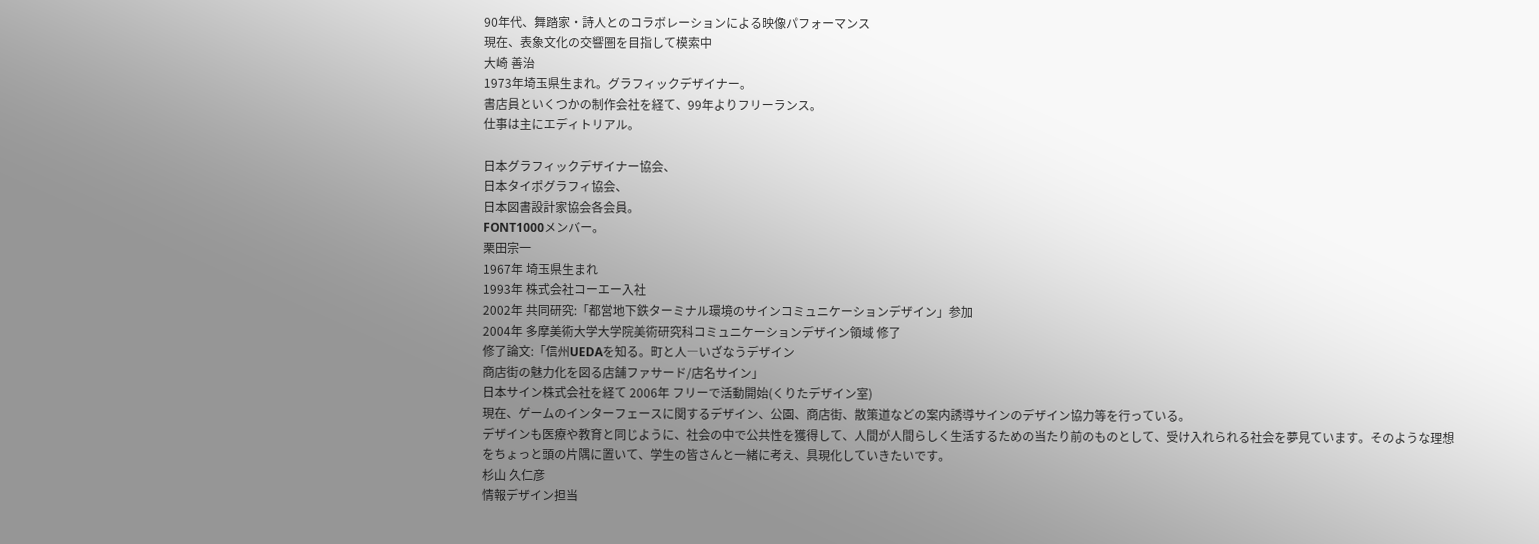90年代、舞踏家・詩人とのコラボレーションによる映像パフォーマンス
現在、表象文化の交響圏を目指して模索中
大崎 善治
1973年埼玉県生まれ。グラフィックデザイナー。
書店員といくつかの制作会社を経て、99年よりフリーランス。
仕事は主にエディトリアル。

日本グラフィックデザイナー協会、
日本タイポグラフィ協会、
日本図書設計家協会各会員。
FONT1000メンバー。
栗田宗一
1967年 埼玉県生まれ
1993年 株式会社コーエー入社
2002年 共同研究:「都営地下鉄ターミナル環境のサインコミュニケーションデザイン」参加
2004年 多摩美術大学大学院美術研究科コミュニケーションデザイン領域 修了
修了論文:「信州UEDAを知る。町と人―いざなうデザイン
商店街の魅力化を図る店舗ファサード/店名サイン」
日本サイン株式会社を経て 2006年 フリーで活動開始(くりたデザイン室)
現在、ゲームのインターフェースに関するデザイン、公園、商店街、散策道などの案内誘導サインのデザイン協力等を行っている。
デザインも医療や教育と同じように、社会の中で公共性を獲得して、人間が人間らしく生活するための当たり前のものとして、受け入れられる社会を夢見ています。そのような理想をちょっと頭の片隅に置いて、学生の皆さんと一緒に考え、具現化していきたいです。
杉山 久仁彦
情報デザイン担当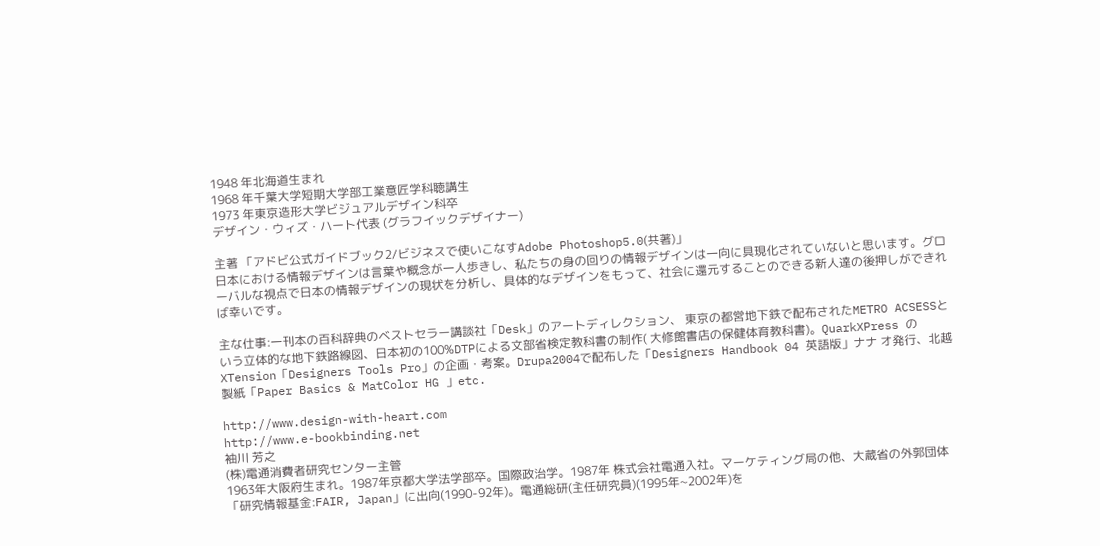1948 年北海道生まれ
1968 年千葉大学短期大学部工業意匠学科聴講生
1973 年東京造形大学ビジュアルデザイン科卒
デザイン・ウィズ・ハート代表 (グラフイックデザイナー)

主著 「アドビ公式ガイドブック2/ビジネスで使いこなすAdobe Photoshop5.0(共著)」
日本における情報デザインは言葉や概念が一人歩きし、私たちの身の回りの情報デザインは一向に具現化されていないと思います。グローバルな視点で日本の情報デザインの現状を分析し、具体的なデザインをもって、社会に還元することのできる新人達の後押しができれば幸いです。

主な仕事:一刊本の百科辞典のベストセラー講談社「Desk」のアートディレクション、 東京の都営地下鉄で配布されたMETRO ACSESSという立体的な地下鉄路線図、日本初の100%DTPによる文部省検定教科書の制作( 大修館書店の保健体育教科書)。QuarkXPress のXTension「Designers Tools Pro」の企画・考案。Drupa2004で配布した「Designers Handbook 04 英語版」ナナ オ発行、北越製紙「Paper Basics & MatColor HG 」etc.

http://www.design-with-heart.com
http://www.e-bookbinding.net
袖川 芳之
(株)電通消費者研究センター主管
1963年大阪府生まれ。1987年京都大学法学部卒。国際政治学。1987年 株式会社電通入社。マーケティング局の他、大蔵省の外郭団体「研究情報基金:FAIR, Japan」に出向(1990-92年)。電通総研(主任研究員)(1995年~2002年)を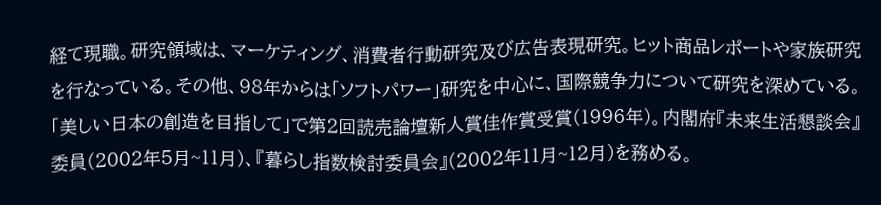経て現職。研究領域は、マーケティング、消費者行動研究及び広告表現研究。ヒット商品レポートや家族研究を行なっている。その他、98年からは「ソフトパワー」研究を中心に、国際競争力について研究を深めている。「美しい日本の創造を目指して」で第2回読売論壇新人賞佳作賞受賞(1996年)。内閣府『未来生活懇談会』委員(2002年5月~11月)、『暮らし指数検討委員会』(2002年11月~12月)を務める。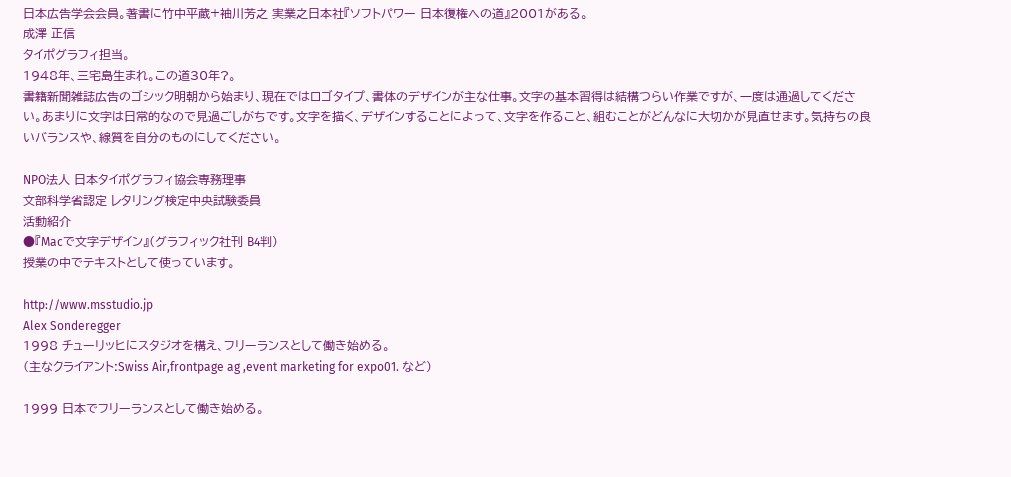日本広告学会会員。著書に竹中平蔵+袖川芳之 実業之日本社『ソフトパワー 日本復権への道』2001がある。
成澤 正信
タイポグラフィ担当。
1948年、三宅島生まれ。この道30年?。
書籍新聞雑誌広告のゴシック明朝から始まり、現在ではロゴタイプ、書体のデザインが主な仕事。文字の基本習得は結構つらい作業ですが、一度は通過してください。あまりに文字は日常的なので見過ごしがちです。文字を描く、デザインすることによって、文字を作ること、組むことがどんなに大切かが見直せます。気持ちの良いバランスや、線質を自分のものにしてください。

NPO法人 日本タイポグラフィ協会専務理事
文部科学省認定 レタリング検定中央試験委員
活動紹介
●『Macで文字デザイン』(グラフィック社刊 B4判)
授業の中でテキストとして使っています。

http://www.msstudio.jp
Alex Sonderegger
1998 チューリッヒにスタジオを構え、フリーランスとして働き始める。
(主なクライアント:Swiss Air,frontpage ag ,event marketing for expo01. など)

1999 日本でフリーランスとして働き始める。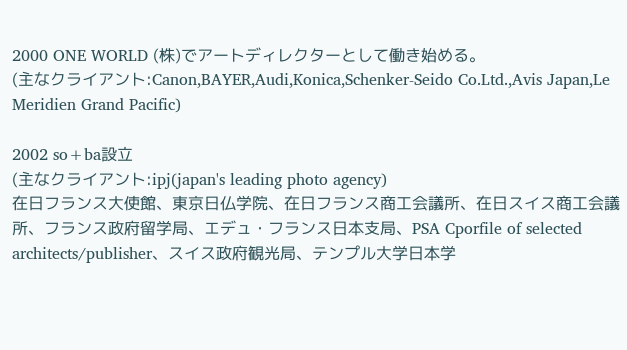2000 ONE WORLD (株)でアートディレクターとして働き始める。
(主なクライアント:Canon,BAYER,Audi,Konica,Schenker-Seido Co.Ltd.,Avis Japan,Le Meridien Grand Pacific)

2002 so+ba設立
(主なクライアント:ipj(japan's leading photo agency)
在日フランス大使館、東京日仏学院、在日フランス商工会議所、在日スイス商工会議所、フランス政府留学局、エデュ・フランス日本支局、PSA Cporfile of selected architects/publisher、スイス政府観光局、テンプル大学日本学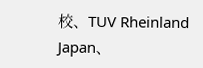校、TUV Rheinland Japan、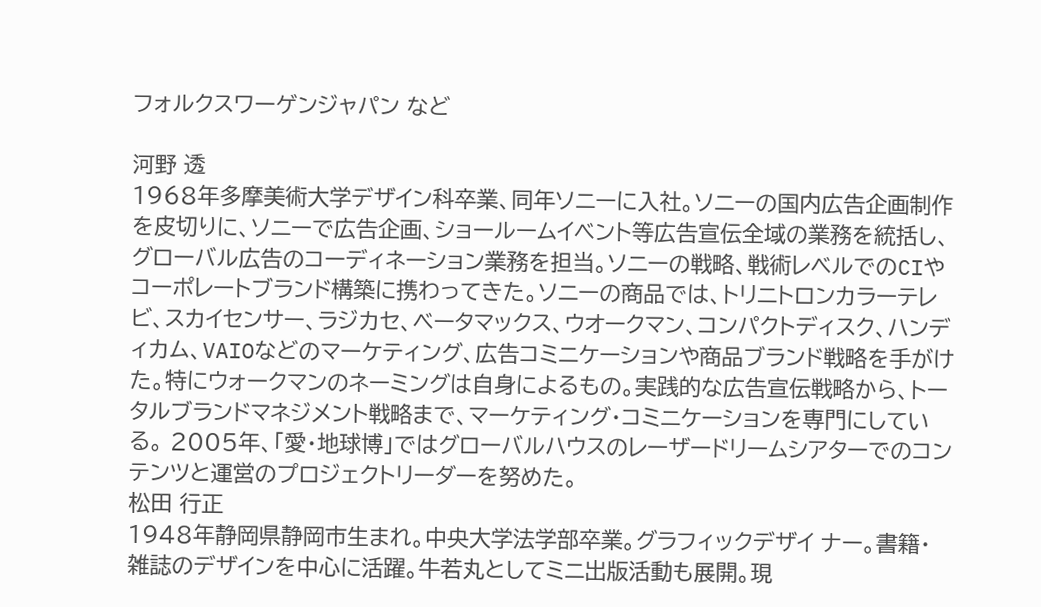フォルクスワーゲンジャパン など

河野 透
1968年多摩美術大学デザイン科卒業、同年ソニーに入社。ソニーの国内広告企画制作を皮切りに、ソニーで広告企画、ショールームイベント等広告宣伝全域の業務を統括し、グローバル広告のコーディネーション業務を担当。ソニーの戦略、戦術レベルでのCIやコーポレートブランド構築に携わってきた。ソニーの商品では、トリニトロンカラーテレビ、スカイセンサー、ラジカセ、ベータマックス、ウオークマン、コンパクトディスク、ハンディカム、VAIOなどのマーケティング、広告コミニケーションや商品ブランド戦略を手がけた。特にウォークマンのネーミングは自身によるもの。実践的な広告宣伝戦略から、トータルブランドマネジメント戦略まで、マーケティング・コミニケーションを専門にしている。 2005年、「愛・地球博」ではグローバルハウスのレーザードリームシアターでのコンテンツと運営のプロジェクトリーダーを努めた。
松田 行正
1948年静岡県静岡市生まれ。中央大学法学部卒業。グラフィックデザイ ナー。書籍・雑誌のデザインを中心に活躍。牛若丸としてミニ出版活動も展開。現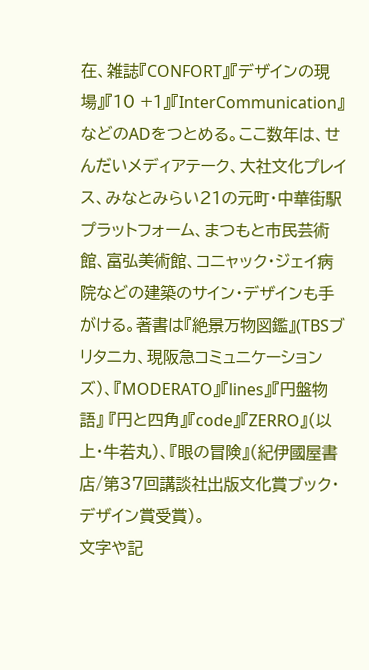在、雑誌『CONFORT』『デザインの現場』『10 +1』『InterCommunication』などのADをつとめる。ここ数年は、せんだいメディアテーク、大社文化プレイス、みなとみらい21の元町・中華街駅プラットフォーム、まつもと市民芸術館、富弘美術館、コニャック・ジェイ病院などの建築のサイン・デザインも手がける。著書は『絶景万物図鑑』(TBSブリタニカ、現阪急コミュニケーションズ)、『MODERATO』『lines』『円盤物語』 『円と四角』『code』『ZERRO』(以上・牛若丸)、『眼の冒険』(紀伊國屋書店/第37回講談社出版文化賞ブック・デザイン賞受賞)。
文字や記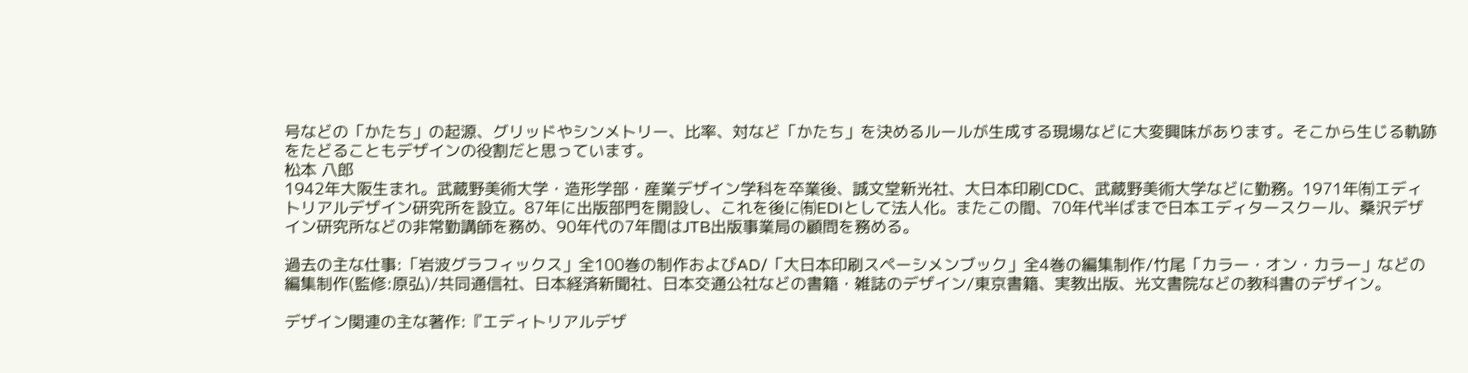号などの「かたち」の起源、グリッドやシンメトリー、比率、対など「かたち」を決めるルールが生成する現場などに大変興味があります。そこから生じる軌跡をたどることもデザインの役割だと思っています。
松本 八郎
1942年大阪生まれ。武蔵野美術大学・造形学部・産業デザイン学科を卒業後、誠文堂新光社、大日本印刷CDC、武蔵野美術大学などに勤務。1971年㈲エディトリアルデザイン研究所を設立。87年に出版部門を開設し、これを後に㈲EDIとして法人化。またこの間、70年代半ばまで日本エディタースクール、桑沢デザイン研究所などの非常勤講師を務め、90年代の7年間はJTB出版事業局の顧問を務める。

過去の主な仕事:「岩波グラフィックス」全100巻の制作およびAD/「大日本印刷スペーシメンブック」全4巻の編集制作/竹尾「カラー・オン・カラー」などの編集制作(監修:原弘)/共同通信社、日本経済新聞社、日本交通公社などの書籍・雑誌のデザイン/東京書籍、実教出版、光文書院などの教科書のデザイン。

デザイン関連の主な著作:『エディトリアルデザ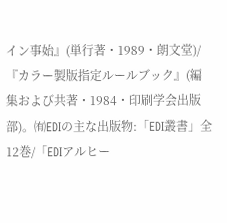イン事始』(単行著・1989・朗文堂)/『カラー製版指定ルールブック』(編集および共著・1984・印刷学会出版部)。㈲EDIの主な出版物:「EDI叢書」全12巻/「EDIアルヒー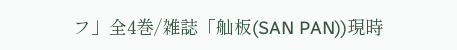フ」全4巻/雑誌「舢板(SAN PAN))現時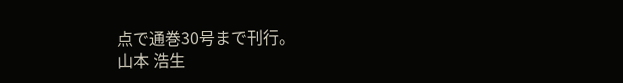点で通巻30号まで刊行。
山本 浩生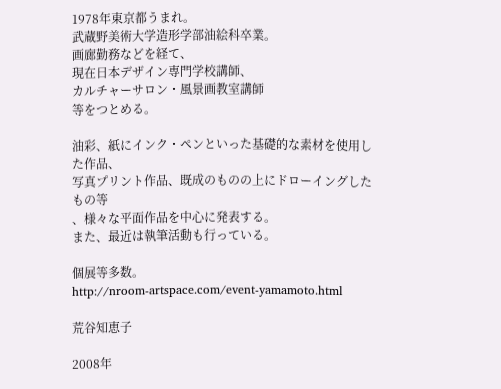1978年東京都うまれ。
武蔵野美術大学造形学部油絵科卒業。
画廊勤務などを経て、
現在日本デザイン専門学校講師、
カルチャーサロン・風景画教室講師
等をつとめる。

油彩、紙にインク・ペンといった基礎的な素材を使用した作品、
写真プリント作品、既成のものの上にドローイングしたもの等
、様々な平面作品を中心に発表する。
また、最近は執筆活動も行っている。

個展等多数。
http://nroom-artspace.com/event-yamamoto.html

荒谷知恵子

2008年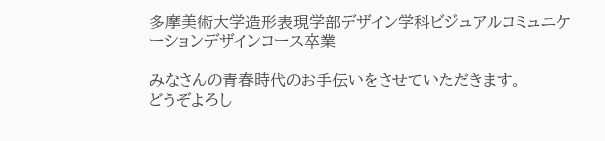多摩美術大学造形表現学部デザイン学科ビジュアルコミュニケーションデザインコース卒業

みなさんの青春時代のお手伝いをさせていただきます。
どうぞよろし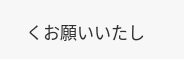くお願いいたし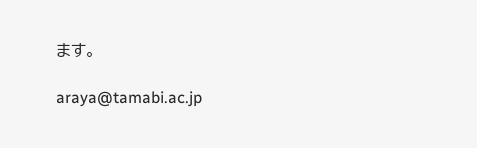ます。

araya@tamabi.ac.jp